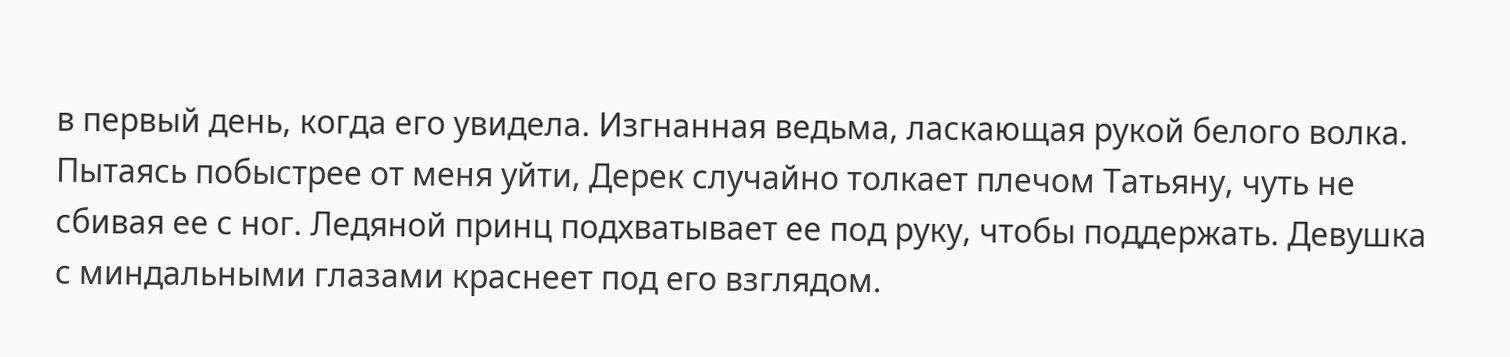в первый день, когда его увидела. Изгнанная ведьма, ласкающая рукой белого волка.
Пытаясь побыстрее от меня уйти, Дерек случайно толкает плечом Татьяну, чуть не сбивая ее с ног. Ледяной принц подхватывает ее под руку, чтобы поддержать. Девушка с миндальными глазами краснеет под его взглядом.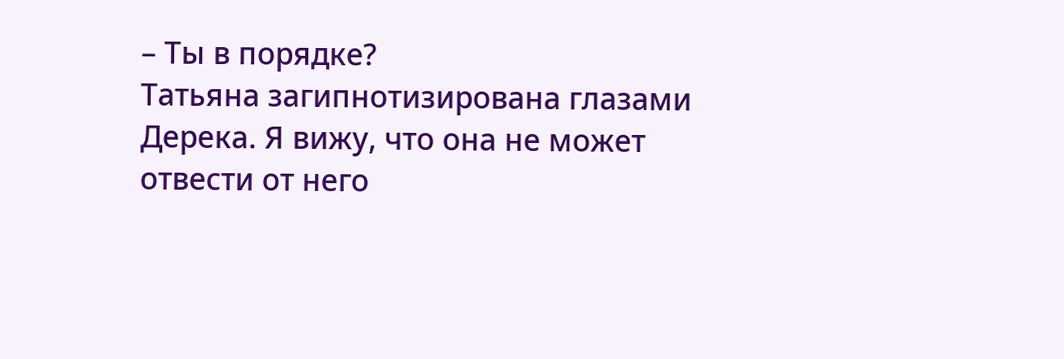– Ты в порядке?
Татьяна загипнотизирована глазами Дерека. Я вижу, что она не может отвести от него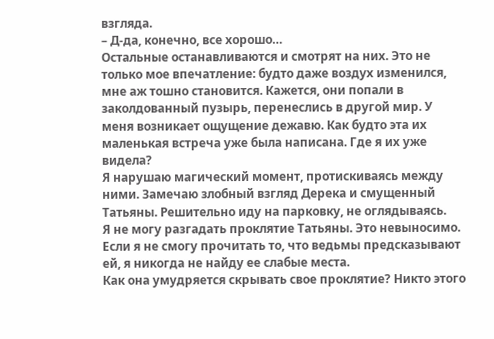взгляда.
– Д-да, конечно, все хорошо…
Остальные останавливаются и смотрят на них. Это не только мое впечатление: будто даже воздух изменился, мне аж тошно становится. Кажется, они попали в заколдованный пузырь, перенеслись в другой мир. У меня возникает ощущение дежавю. Как будто эта их маленькая встреча уже была написана. Где я их уже видела?
Я нарушаю магический момент, протискиваясь между ними. Замечаю злобный взгляд Дерека и смущенный Татьяны. Решительно иду на парковку, не оглядываясь.
Я не могу разгадать проклятие Татьяны. Это невыносимо. Если я не смогу прочитать то, что ведьмы предсказывают ей, я никогда не найду ее слабые места.
Как она умудряется скрывать свое проклятие? Никто этого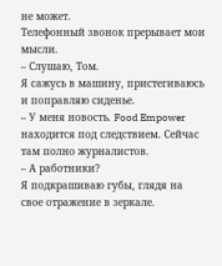не может.
Телефонный звонок прерывает мои мысли.
– Слушаю, Том.
Я сажусь в машину, пристегиваюсь и поправляю сиденье.
– У меня новость. Food Empower находится под следствием. Сейчас там полно журналистов.
– А работники?
Я подкрашиваю губы, глядя на свое отражение в зеркале.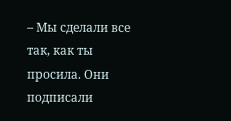– Мы сделали все так, как ты просила. Они подписали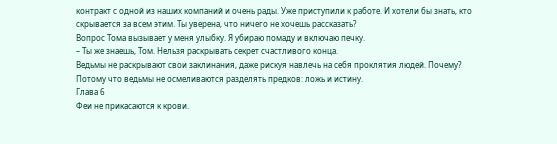контракт с одной из наших компаний и очень рады. Уже приступили к работе. И хотели бы знать, кто скрывается за всем этим. Ты уверена, что ничего не хочешь рассказать?
Вопрос Тома вызывает у меня улыбку. Я убираю помаду и включаю печку.
– Ты же знаешь, Том. Нельзя раскрывать секрет счастливого конца.
Ведьмы не раскрывают свои заклинания, даже рискуя навлечь на себя проклятия людей. Почему?
Потому что ведьмы не осмеливаются разделять предков: ложь и истину.
Глава 6
Феи не прикасаются к крови.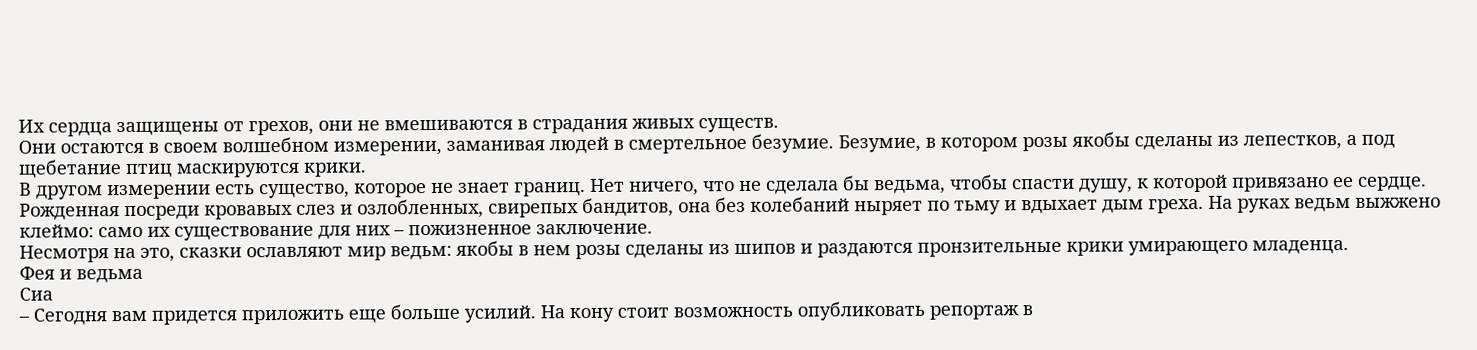Их сердца защищены от грехов, они не вмешиваются в страдания живых существ.
Они остаются в своем волшебном измерении, заманивая людей в смертельное безумие. Безумие, в котором розы якобы сделаны из лепестков, а под щебетание птиц маскируются крики.
В другом измерении есть существо, которое не знает границ. Нет ничего, что не сделала бы ведьма, чтобы спасти душу, к которой привязано ее сердце.
Рожденная посреди кровавых слез и озлобленных, свирепых бандитов, она без колебаний ныряет по тьму и вдыхает дым греха. На руках ведьм выжжено клеймо: само их существование для них – пожизненное заключение.
Несмотря на это, сказки ославляют мир ведьм: якобы в нем розы сделаны из шипов и раздаются пронзительные крики умирающего младенца.
Фея и ведьма
Сиа
– Сегодня вам придется приложить еще больше усилий. На кону стоит возможность опубликовать репортаж в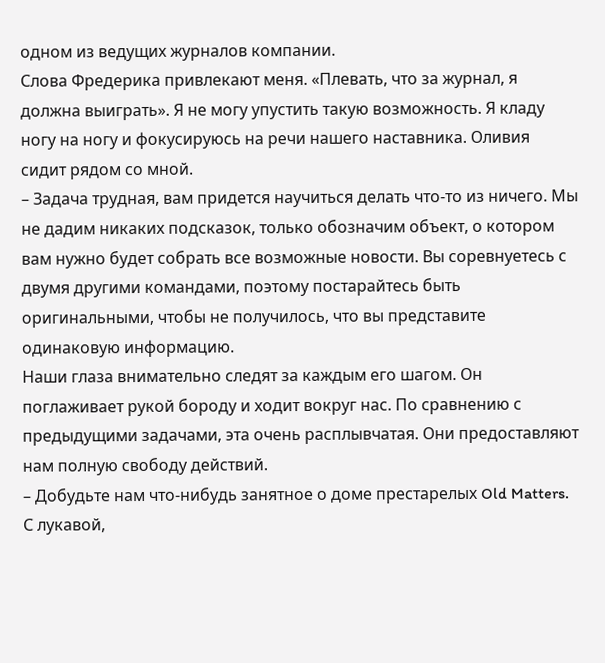одном из ведущих журналов компании.
Слова Фредерика привлекают меня. «Плевать, что за журнал, я должна выиграть». Я не могу упустить такую возможность. Я кладу ногу на ногу и фокусируюсь на речи нашего наставника. Оливия сидит рядом со мной.
– Задача трудная, вам придется научиться делать что-то из ничего. Мы не дадим никаких подсказок, только обозначим объект, о котором вам нужно будет собрать все возможные новости. Вы соревнуетесь с двумя другими командами, поэтому постарайтесь быть оригинальными, чтобы не получилось, что вы представите одинаковую информацию.
Наши глаза внимательно следят за каждым его шагом. Он поглаживает рукой бороду и ходит вокруг нас. По сравнению с предыдущими задачами, эта очень расплывчатая. Они предоставляют нам полную свободу действий.
– Добудьте нам что-нибудь занятное о доме престарелых Old Matters.
С лукавой,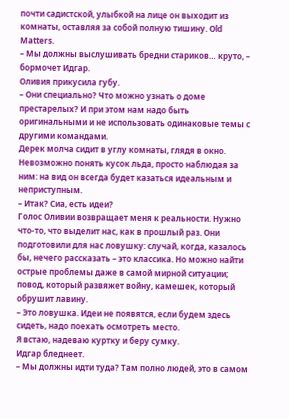почти садистской, улыбкой на лице он выходит из комнаты, оставляя за собой полную тишину. Old Matters.
– Мы должны выслушивать бредни стариков… круто, – бормочет Идгар.
Оливия прикусила губу.
– Они специально? Что можно узнать о доме престарелых? И при этом нам надо быть оригинальными и не использовать одинаковые темы с другими командами.
Дерек молча сидит в углу комнаты, глядя в окно. Невозможно понять кусок льда, просто наблюдая за ним: на вид он всегда будет казаться идеальным и неприступным.
– Итак? Сиа, есть идеи?
Голос Оливии возвращает меня к реальности. Нужно что-то, что выделит нас, как в прошлый раз. Они подготовили для нас ловушку: случай, когда, казалось бы, нечего рассказать – это классика. Но можно найти острые проблемы даже в самой мирной ситуации; повод, который развяжет войну, камешек, который обрушит лавину.
– Это ловушка. Идеи не появятся, если будем здесь сидеть, надо поехать осмотреть место.
Я встаю, надеваю куртку и беру сумку.
Идгар бледнеет.
– Мы должны идти туда? Там полно людей, это в самом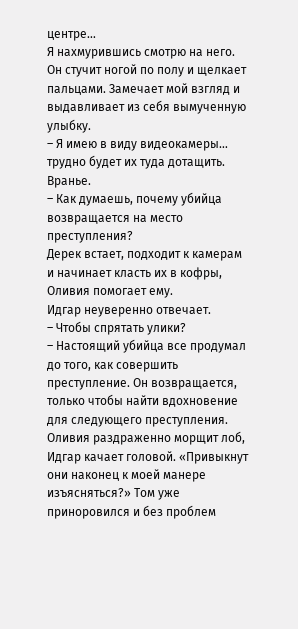центре…
Я нахмурившись смотрю на него. Он стучит ногой по полу и щелкает пальцами. Замечает мой взгляд и выдавливает из себя вымученную улыбку.
– Я имею в виду видеокамеры… трудно будет их туда дотащить.
Вранье.
– Как думаешь, почему убийца возвращается на место преступления?
Дерек встает, подходит к камерам и начинает класть их в кофры, Оливия помогает ему.
Идгар неуверенно отвечает.
– Чтобы спрятать улики?
– Настоящий убийца все продумал до того, как совершить преступление. Он возвращается, только чтобы найти вдохновение для следующего преступления.
Оливия раздраженно морщит лоб, Идгар качает головой. «Привыкнут они наконец к моей манере изъясняться?» Том уже приноровился и без проблем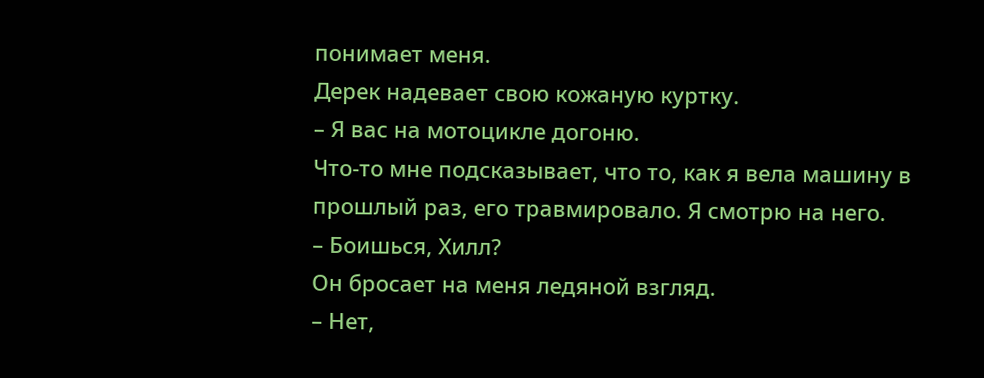понимает меня.
Дерек надевает свою кожаную куртку.
– Я вас на мотоцикле догоню.
Что-то мне подсказывает, что то, как я вела машину в прошлый раз, его травмировало. Я смотрю на него.
– Боишься, Хилл?
Он бросает на меня ледяной взгляд.
– Нет,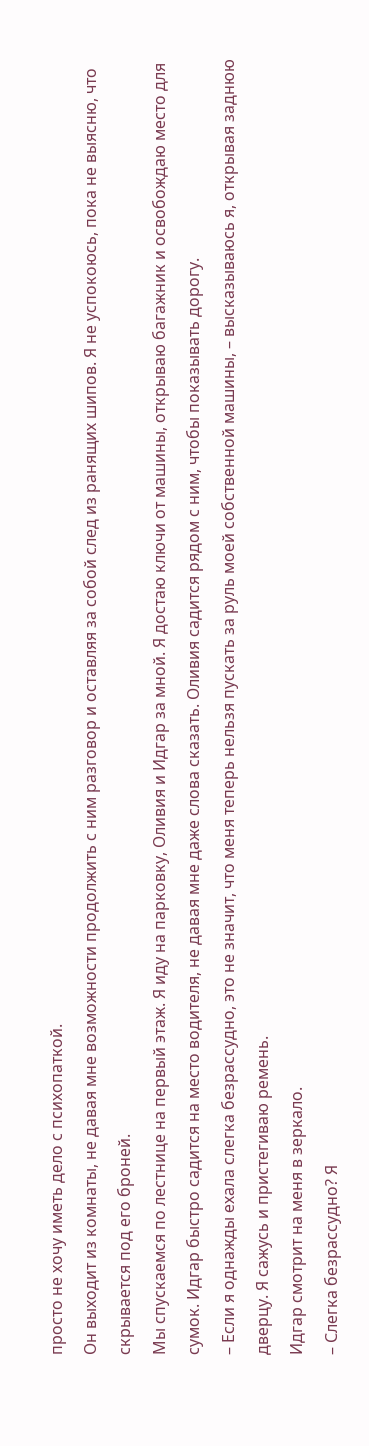просто не хочу иметь дело с психопаткой.
Он выходит из комнаты, не давая мне возможности продолжить с ним разговор и оставляя за собой след из ранящих шипов. Я не успокоюсь, пока не выясню, что скрывается под его броней.
Мы спускаемся по лестнице на первый этаж. Я иду на парковку, Оливия и Идгар за мной. Я достаю ключи от машины, открываю багажник и освобождаю место для сумок. Идгар быстро садится на место водителя, не давая мне даже слова сказать. Оливия садится рядом с ним, чтобы показывать дорогу.
– Если я однажды ехала слегка безрассудно, это не значит, что меня теперь нельзя пускать за руль моей собственной машины, – высказываюсь я, открывая заднюю дверцу. Я сажусь и пристегиваю ремень.
Идгар смотрит на меня в зеркало.
– Слегка безрассудно? Я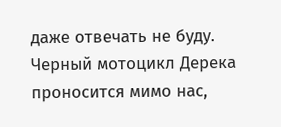даже отвечать не буду.
Черный мотоцикл Дерека проносится мимо нас,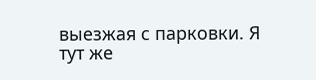выезжая с парковки. Я тут же